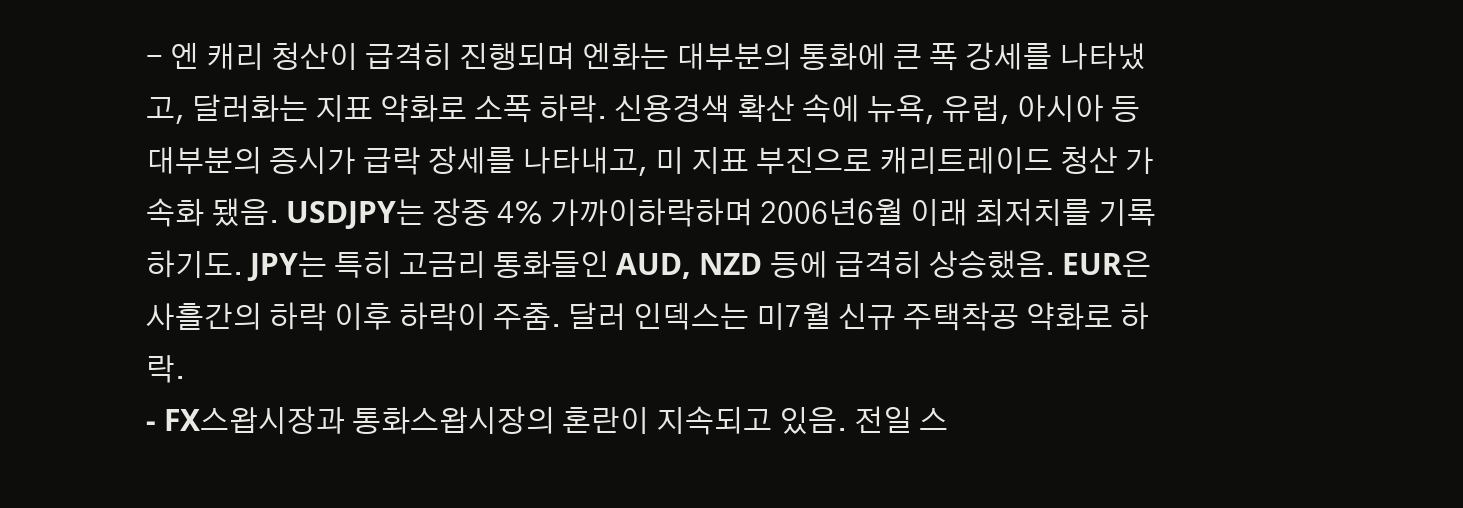- 엔 캐리 청산이 급격히 진행되며 엔화는 대부분의 통화에 큰 폭 강세를 나타냈고, 달러화는 지표 약화로 소폭 하락. 신용경색 확산 속에 뉴욕, 유럽, 아시아 등 대부분의 증시가 급락 장세를 나타내고, 미 지표 부진으로 캐리트레이드 청산 가속화 됐음. USDJPY는 장중 4% 가까이하락하며 2006년6월 이래 최저치를 기록하기도. JPY는 특히 고금리 통화들인 AUD, NZD 등에 급격히 상승했음. EUR은 사흘간의 하락 이후 하락이 주춤. 달러 인덱스는 미7월 신규 주택착공 약화로 하락.
- FX스왑시장과 통화스왑시장의 혼란이 지속되고 있음. 전일 스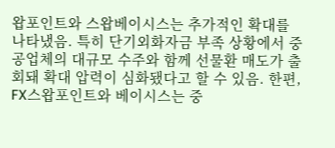왑포인트와 스왑베이시스는 추가적인 확대를 나타냈음. 특히 단기외화자금 부족 상황에서 중공업체의 대규모 수주와 함께 선물환 매도가 출회돼 확대 압력이 심화됐다고 할 수 있음. 한편, FX스왑포인트와 베이시스는 중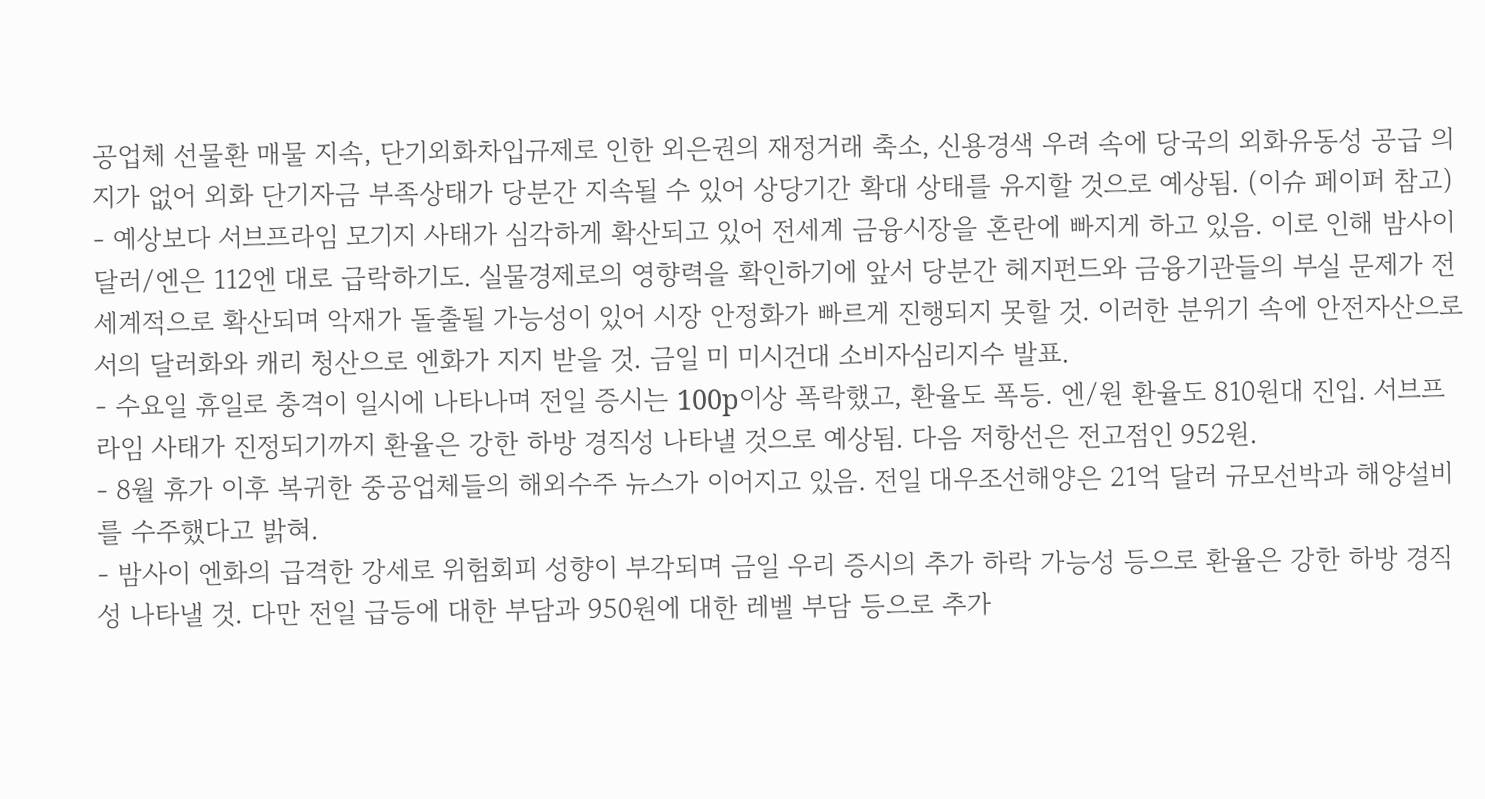공업체 선물환 매물 지속, 단기외화차입규제로 인한 외은권의 재정거래 축소, 신용경색 우려 속에 당국의 외화유동성 공급 의지가 없어 외화 단기자금 부족상태가 당분간 지속될 수 있어 상당기간 확대 상태를 유지할 것으로 예상됨. (이슈 페이퍼 참고)
- 예상보다 서브프라임 모기지 사태가 심각하게 확산되고 있어 전세계 금융시장을 혼란에 빠지게 하고 있음. 이로 인해 밤사이 달러/엔은 112엔 대로 급락하기도. 실물경제로의 영향력을 확인하기에 앞서 당분간 헤지펀드와 금융기관들의 부실 문제가 전세계적으로 확산되며 악재가 돌출될 가능성이 있어 시장 안정화가 빠르게 진행되지 못할 것. 이러한 분위기 속에 안전자산으로서의 달러화와 캐리 청산으로 엔화가 지지 받을 것. 금일 미 미시건대 소비자심리지수 발표.
- 수요일 휴일로 충격이 일시에 나타나며 전일 증시는 100p이상 폭락했고, 환율도 폭등. 엔/원 환율도 810원대 진입. 서브프라임 사태가 진정되기까지 환율은 강한 하방 경직성 나타낼 것으로 예상됨. 다음 저항선은 전고점인 952원.
- 8월 휴가 이후 복귀한 중공업체들의 해외수주 뉴스가 이어지고 있음. 전일 대우조선해양은 21억 달러 규모선박과 해양설비를 수주했다고 밝혀.
- 밤사이 엔화의 급격한 강세로 위험회피 성향이 부각되며 금일 우리 증시의 추가 하락 가능성 등으로 환율은 강한 하방 경직성 나타낼 것. 다만 전일 급등에 대한 부담과 950원에 대한 레벨 부담 등으로 추가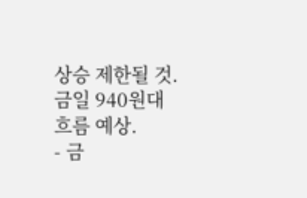상승 제한될 것. 금일 940원대 흐름 예상.
- 금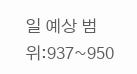일 예상 범위:937~950